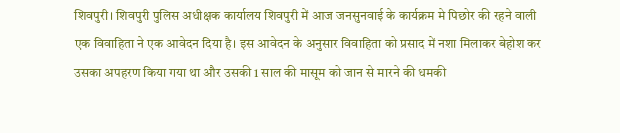शिवपुरी। शिवपुरी पुलिस अधीक्षक कार्यालय शिवपुरी में आज जनसुनवाई के कार्यक्रम मे पिछोर की रहने वाली एक विवाहिता ने एक आवेदन दिया है। इस आवेदन के अनुसार विवाहिता को प्रसाद में नशा मिलाकर बेहोश कर उसका अपहरण किया गया था और उसकी 1 साल की मासूम को जान से मारने की धमकी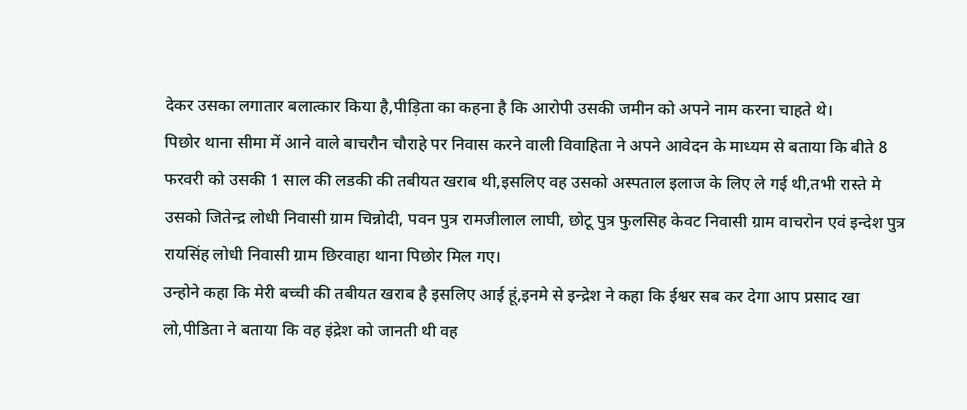देकर उसका लगातार बलात्कार किया है,पीड़िता का कहना है कि आरोपी उसकी जमीन को अपने नाम करना चाहते थे।
पिछोर थाना सीमा में आने वाले बाचरौन चौराहे पर निवास करने वाली विवाहिता ने अपने आवेदन के माध्यम से बताया कि बीते 8 फरवरी को उसकी 1 साल की लडकी की तबीयत खराब थी,इसलिए वह उसको अस्पताल इलाज के लिए ले गई थी,तभी रास्ते मे उसको जितेन्द्र लोधी निवासी ग्राम चिन्नोदी, पवन पुत्र रामजीलाल लाघी, छोटू पुत्र फुलसिह केवट निवासी ग्राम वाचरोन एवं इन्देश पुत्र रायसिंह लोधी निवासी ग्राम छिरवाहा थाना पिछोर मिल गए।
उन्होने कहा कि मेरी बच्ची की तबीयत खराब है इसलिए आई हूं,इनमे से इन्द्रेश ने कहा कि ईश्वर सब कर देगा आप प्रसाद खा लो,पीडिता ने बताया कि वह इंद्रेश को जानती थी वह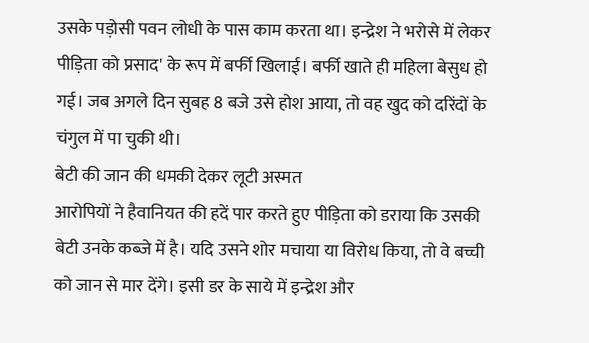उसके पड़ोसी पवन लोधी के पास काम करता था। इन्द्रेश ने भरोसे में लेकर पीड़िता को प्रसाद' के रूप में बर्फी खिलाई। बर्फी खाते ही महिला बेसुध हो गई। जब अगले दिन सुबह 8 बजे उसे होश आया, तो वह खुद को दरिंदों के चंगुल में पा चुकी थी।
बेटी की जान की धमकी देकर लूटी अस्मत
आरोपियों ने हैवानियत की हदें पार करते हुए पीड़िता को डराया कि उसकी बेटी उनके कब्जे में है। यदि उसने शोर मचाया या विरोध किया, तो वे बच्ची को जान से मार देंगे। इसी डर के साये में इन्द्रेश और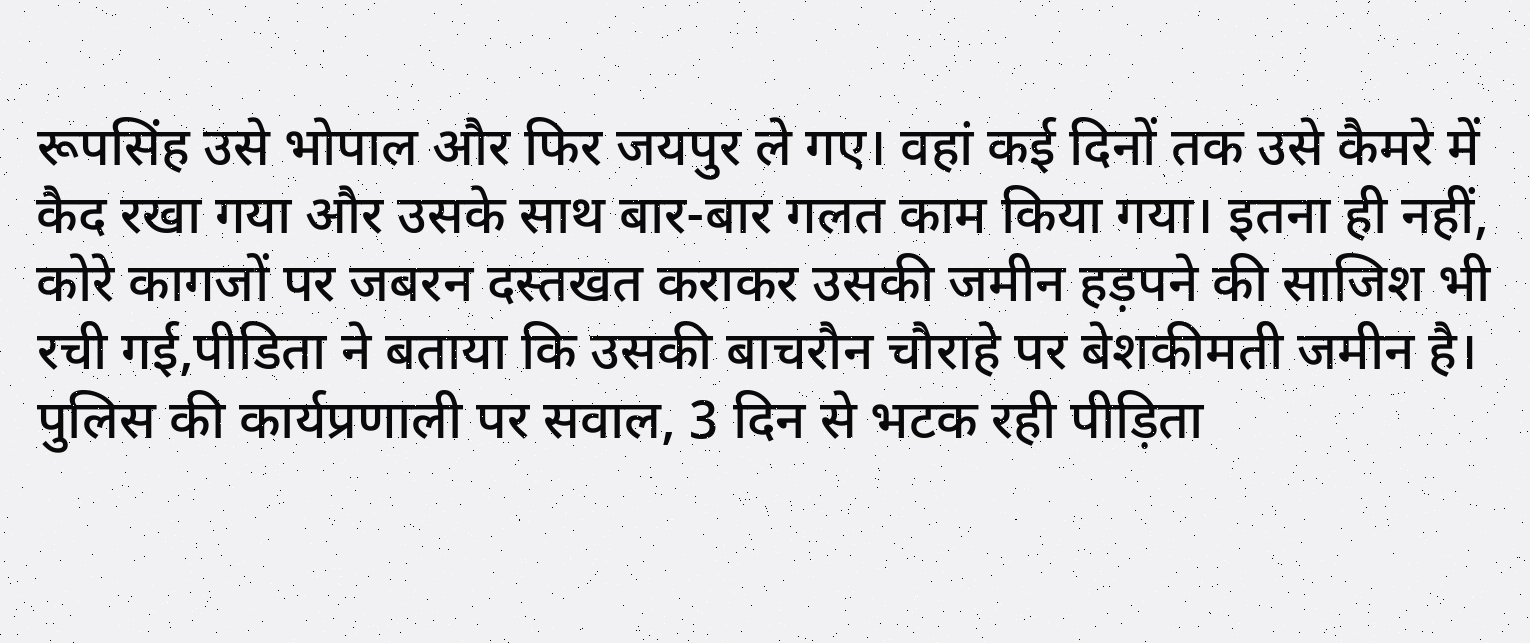रूपसिंह उसे भोपाल और फिर जयपुर ले गए। वहां कई दिनों तक उसे कैमरे में कैद रखा गया और उसके साथ बार-बार गलत काम किया गया। इतना ही नहीं, कोरे कागजों पर जबरन दस्तखत कराकर उसकी जमीन हड़पने की साजिश भी रची गई,पीडिता ने बताया कि उसकी बाचरौन चौराहे पर बेशकीमती जमीन है।
पुलिस की कार्यप्रणाली पर सवाल, 3 दिन से भटक रही पीड़िता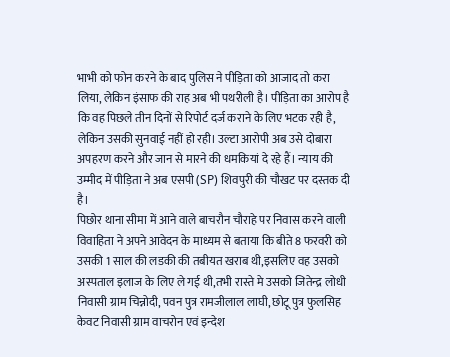भाभी को फोन करने के बाद पुलिस ने पीड़िता को आजाद तो करा लिया, लेकिन इंसाफ की राह अब भी पथरीली है। पीड़िता का आरोप है कि वह पिछले तीन दिनों से रिपोर्ट दर्ज कराने के लिए भटक रही है, लेकिन उसकी सुनवाई नहीं हो रही। उल्टा आरोपी अब उसे दोबारा अपहरण करने और जान से मारने की धमकियां दे रहे हैं। न्याय की उम्मीद में पीड़िता ने अब एसपी (SP) शिवपुरी की चौखट पर दस्तक दी है।
पिछोर थाना सीमा में आने वाले बाचरौन चौराहे पर निवास करने वाली विवाहिता ने अपने आवेदन के माध्यम से बताया कि बीते 8 फरवरी को उसकी 1 साल की लडकी की तबीयत खराब थी,इसलिए वह उसको अस्पताल इलाज के लिए ले गई थी,तभी रास्ते मे उसको जितेन्द्र लोधी निवासी ग्राम चिन्नोदी, पवन पुत्र रामजीलाल लाघी, छोटू पुत्र फुलसिह केवट निवासी ग्राम वाचरोन एवं इन्देश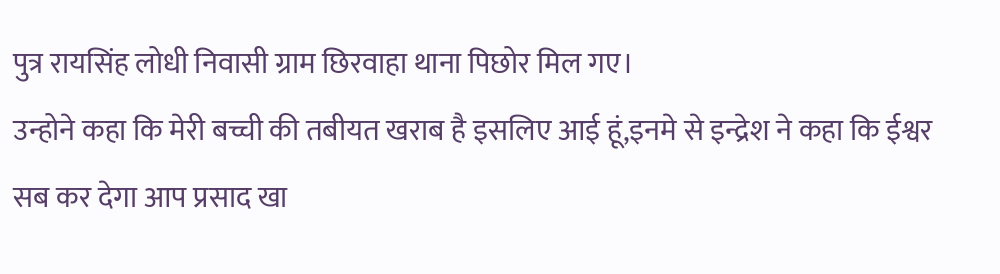पुत्र रायसिंह लोधी निवासी ग्राम छिरवाहा थाना पिछोर मिल गए।
उन्होने कहा कि मेरी बच्ची की तबीयत खराब है इसलिए आई हूं,इनमे से इन्द्रेश ने कहा कि ईश्वर सब कर देगा आप प्रसाद खा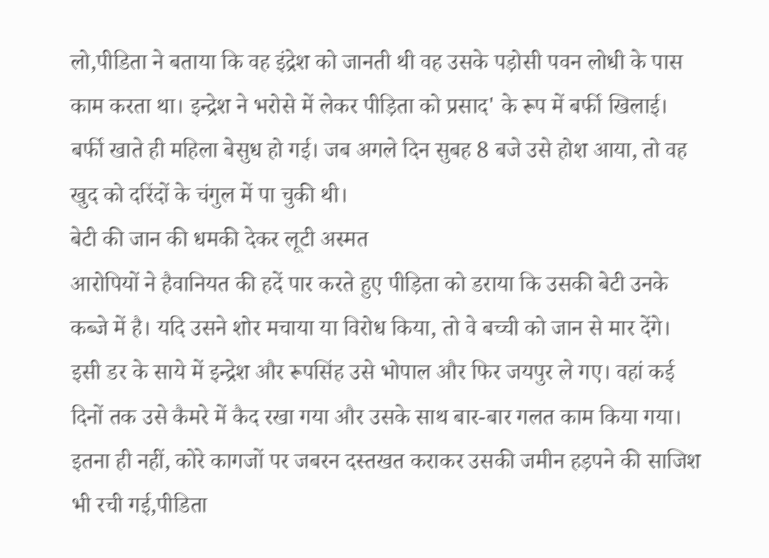लो,पीडिता ने बताया कि वह इंद्रेश को जानती थी वह उसके पड़ोसी पवन लोधी के पास काम करता था। इन्द्रेश ने भरोसे में लेकर पीड़िता को प्रसाद' के रूप में बर्फी खिलाई। बर्फी खाते ही महिला बेसुध हो गई। जब अगले दिन सुबह 8 बजे उसे होश आया, तो वह खुद को दरिंदों के चंगुल में पा चुकी थी।
बेटी की जान की धमकी देकर लूटी अस्मत
आरोपियों ने हैवानियत की हदें पार करते हुए पीड़िता को डराया कि उसकी बेटी उनके कब्जे में है। यदि उसने शोर मचाया या विरोध किया, तो वे बच्ची को जान से मार देंगे। इसी डर के साये में इन्द्रेश और रूपसिंह उसे भोपाल और फिर जयपुर ले गए। वहां कई दिनों तक उसे कैमरे में कैद रखा गया और उसके साथ बार-बार गलत काम किया गया। इतना ही नहीं, कोरे कागजों पर जबरन दस्तखत कराकर उसकी जमीन हड़पने की साजिश भी रची गई,पीडिता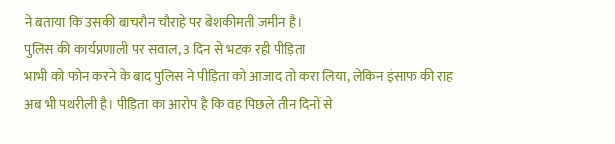ने बताया कि उसकी बाचरौन चौराहे पर बेशकीमती जमीन है।
पुलिस की कार्यप्रणाली पर सवाल, 3 दिन से भटक रही पीड़िता
भाभी को फोन करने के बाद पुलिस ने पीड़िता को आजाद तो करा लिया, लेकिन इंसाफ की राह अब भी पथरीली है। पीड़िता का आरोप है कि वह पिछले तीन दिनों से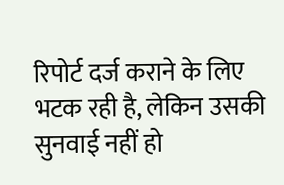रिपोर्ट दर्ज कराने के लिए भटक रही है, लेकिन उसकी सुनवाई नहीं हो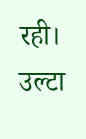रही। उल्टा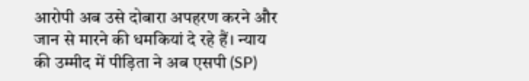आरोपी अब उसे दोबारा अपहरण करने और जान से मारने की धमकियां दे रहे हैं। न्याय की उम्मीद में पीड़िता ने अब एसपी (SP)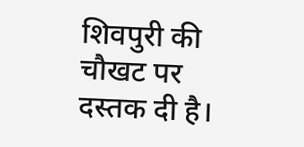शिवपुरी की चौखट पर दस्तक दी है।